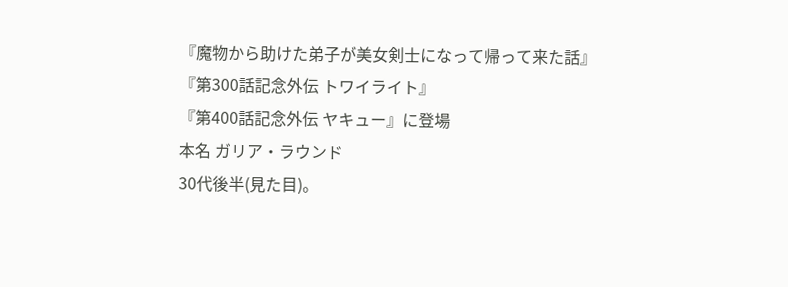『魔物から助けた弟子が美女剣士になって帰って来た話』
『第300話記念外伝 トワイライト』
『第400話記念外伝 ヤキュー』に登場
本名 ガリア・ラウンド
30代後半(見た目)。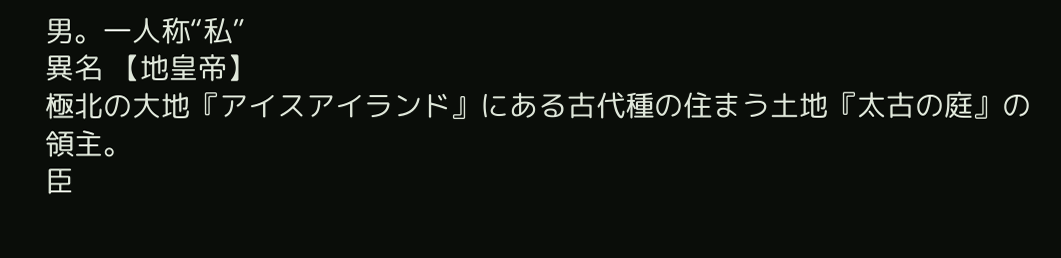男。一人称“私”
異名 【地皇帝】
極北の大地『アイスアイランド』にある古代種の住まう土地『太古の庭』の領主。
臣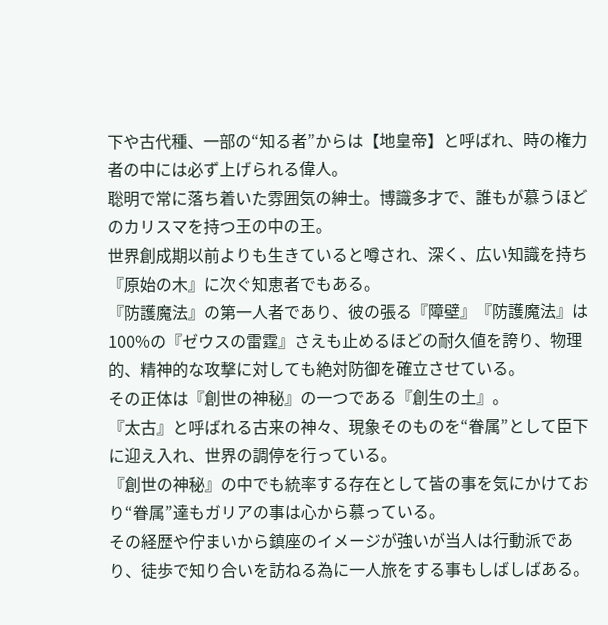下や古代種、一部の“知る者”からは【地皇帝】と呼ばれ、時の権力者の中には必ず上げられる偉人。
聡明で常に落ち着いた雰囲気の紳士。博識多才で、誰もが慕うほどのカリスマを持つ王の中の王。
世界創成期以前よりも生きていると噂され、深く、広い知識を持ち『原始の木』に次ぐ知恵者でもある。
『防護魔法』の第一人者であり、彼の張る『障壁』『防護魔法』は100%の『ゼウスの雷霆』さえも止めるほどの耐久値を誇り、物理的、精神的な攻撃に対しても絶対防御を確立させている。
その正体は『創世の神秘』の一つである『創生の土』。
『太古』と呼ばれる古来の神々、現象そのものを“眷属”として臣下に迎え入れ、世界の調停を行っている。
『創世の神秘』の中でも統率する存在として皆の事を気にかけており“眷属”達もガリアの事は心から慕っている。
その経歴や佇まいから鎮座のイメージが強いが当人は行動派であり、徒歩で知り合いを訪ねる為に一人旅をする事もしばしばある。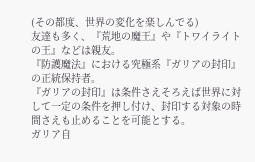(その都度、世界の変化を楽しんでる)
友達も多く、『荒地の魔王』や『トワイライトの王』などは親友。
『防護魔法』における究極系『ガリアの封印』の正統保持者。
『ガリアの封印』は条件さえそろえば世界に対して一定の条件を押し付け、封印する対象の時間さえも止めることを可能とする。
ガリア自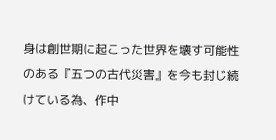身は創世期に起こった世界を壊す可能性のある『五つの古代災害』を今も封じ続けている為、作中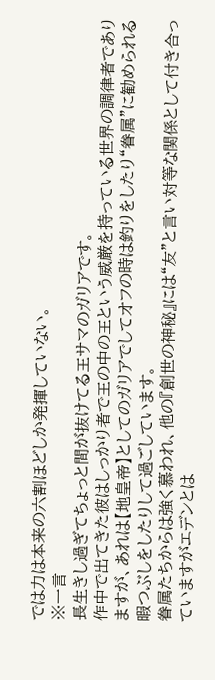では力は本来の六割ほどしか発揮していない。
※一言
長生きし過ぎてちょっと間が抜けてる王サマのガリアです。
作中で出てきた彼はしっかり者で王の中の王という威厳を持っている世界の調律者でありますが、あれは【地皇帝】としてのガリアでしてオフの時は釣りをしたり“眷属”に勧められる暇つぶしをしたりして過ごしています。
眷属たちからは強く慕われ、他の『創世の神秘』には“友”と言い対等な関係として付き合っていますがエデンとは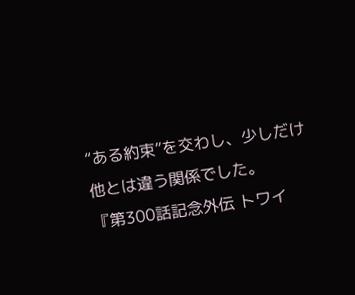“ある約束”を交わし、少しだけ他とは違う関係でした。
『第300話記念外伝 トワイ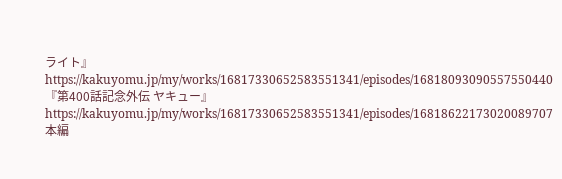ライト』
https://kakuyomu.jp/my/works/16817330652583551341/episodes/16818093090557550440
『第400話記念外伝 ヤキュー』
https://kakuyomu.jp/my/works/16817330652583551341/episodes/16818622173020089707
本編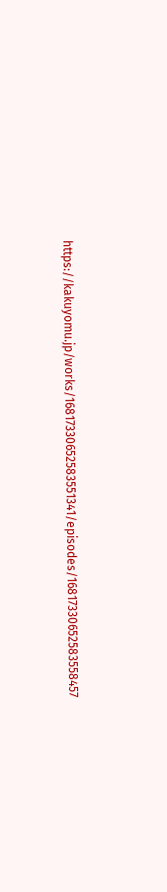https://kakuyomu.jp/works/16817330652583551341/episodes/16817330652583558457